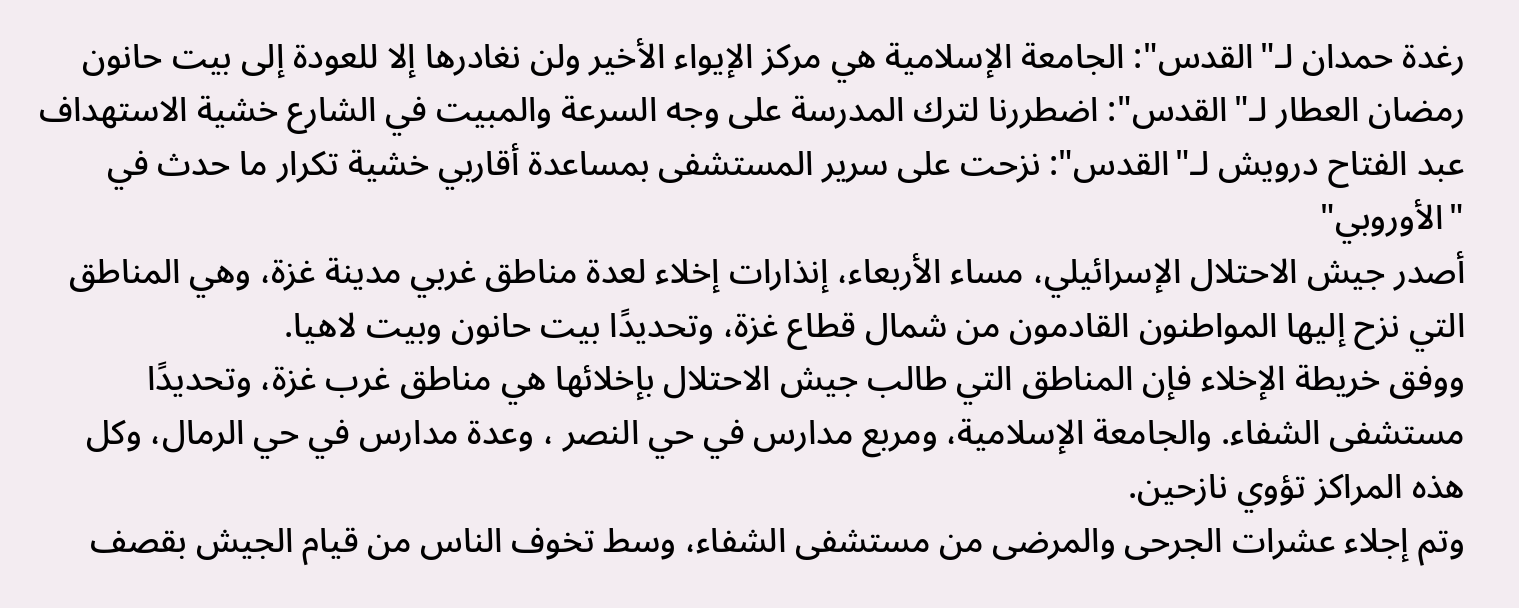رغدة حمدان لـ"القدس": الجامعة الإسلامية هي مركز الإيواء الأخير ولن نغادرها إلا للعودة إلى بيت حانون
رمضان العطار لـ"القدس": اضطررنا لترك المدرسة على وجه السرعة والمبيت في الشارع خشية الاستهداف
عبد الفتاح درويش لـ"القدس": نزحت على سرير المستشفى بمساعدة أقاربي خشية تكرار ما حدث في "الأوروبي"
أصدر جيش الاحتلال الإسرائيلي، مساء الأربعاء، إنذارات إخلاء لعدة مناطق غربي مدينة غزة، وهي المناطق التي نزح إليها المواطنون القادمون من شمال قطاع غزة، وتحديدًا بيت حانون وبيت لاهيا.
ووفق خريطة الإخلاء فإن المناطق التي طالب جيش الاحتلال بإخلائها هي مناطق غرب غزة، وتحديدًا مستشفى الشفاء. والجامعة الإسلامية، ومربع مدارس في حي النصر ، وعدة مدارس في حي الرمال، وكل هذه المراكز تؤوي نازحين.
وتم إجلاء عشرات الجرحى والمرضى من مستشفى الشفاء، وسط تخوف الناس من قيام الجيش بقصف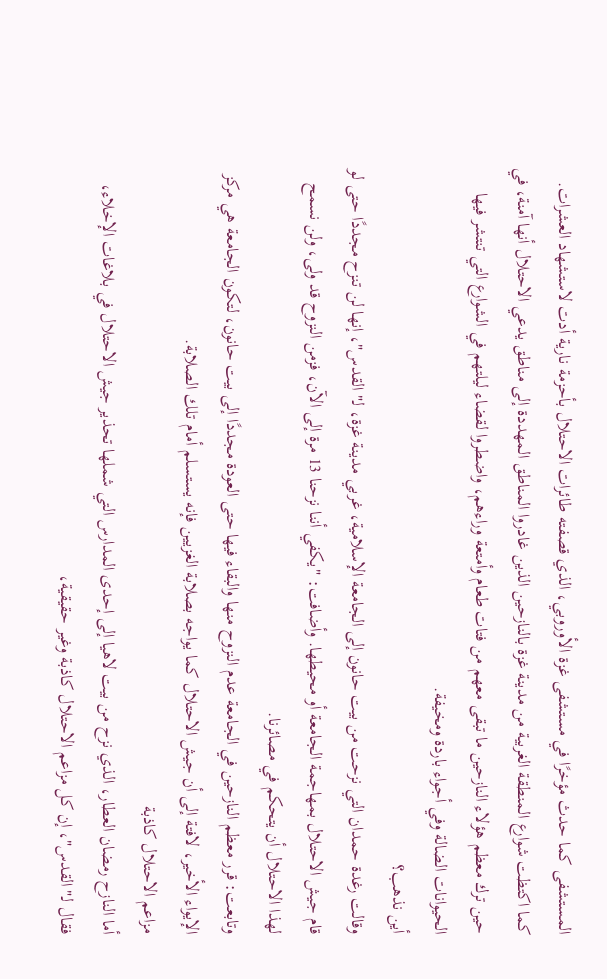المستشفى كما حدث مؤخرًا في مستشفى غزة الأوروبي، الذي قصفته طائرات الاحتلال بأحزمة نارية أدت لاستشهاد العشرات.
كما اكتظت شوارع المنطقة الغربية من مدينة غزة بالنازحين الذين غادروا المناطق المهددة إلى مناطق يدعي الاحتلال أنها آمنة، في حين ترك معظم هؤلاء النازحين ما تبقى معهم من فتات طعام وأمتعة وراءهم، واضطروا لقضاء ليلتهم في الشوارع التي تنتشر فيها الحيوانات الضالة وفي أجواء باردة ومخيفة.
أين نذهب؟
وقالت رغدة حمدان التي نزحت من بيت حانون إلى الجامعة الإسلامية، غربي مدينة غزة، لـ"القدس"، إنها لن تنزح مجددًا حتى لو قام جيش الاحتلال بمهاجمة الجامعة أو محيطها. وأضافت: "يكفي أننا نزحنا 13 مرة إلى الآن، فزمن النزوح قد ولى، ولن نسمح لهذا الاحتلال أن يتحكم في مصائرنا.
وتابعت: قرر معظم النازحين في الجامعة عدم النزوح منها والبقاء فيها حتى العودة مجددًا إلى بيت حانون، لتكون الجامعة هي مركز الإيواء الأخير، لافتة إلى أن جيش الاحتلال كما يواجه بصلابة الغزيين فإنه يستسلم أمام تلك الصلابة.
مزاعم الاحتلال كاذبة
أما النازح رمضان العطار، الذي نزح من بيت لاهيا إلى إحدى المدارس التي شملها تحذير جيش الاحتلال في بلاغات الإخلاء، فقال لـ"القدس"، إن كل مزاعم الاحتلال كاذبة وغير حقيقية،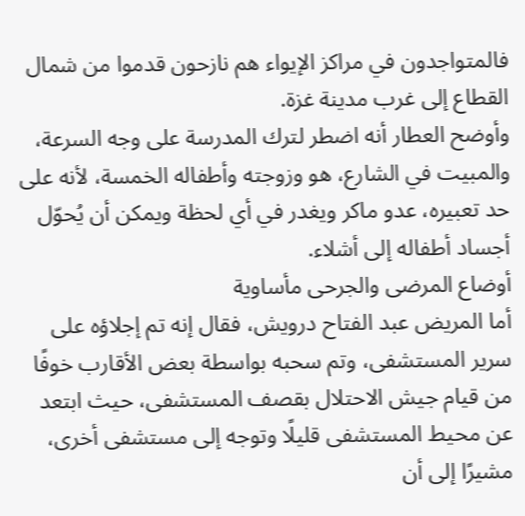فالمتواجدون في مراكز الإيواء هم نازحون قدموا من شمال القطاع إلى غرب مدينة غزة.
وأوضح العطار أنه اضطر لترك المدرسة على وجه السرعة، والمبيت في الشارع، هو وزوجته وأطفاله الخمسة، لأنه على حد تعبيره، عدو ماكر ويغدر في أي لحظة ويمكن أن يُحوّل أجساد أطفاله إلى أشلاء.
أوضاع المرضى والجرحى مأساوية
أما المريض عبد الفتاح درويش، فقال إنه تم إجلاؤه على سرير المستشفى، وتم سحبه بواسطة بعض الأقارب خوفًا من قيام جيش الاحتلال بقصف المستشفى، حيث ابتعد عن محيط المستشفى قليلًا وتوجه إلى مستشفى أخرى، مشيرًا إلى أن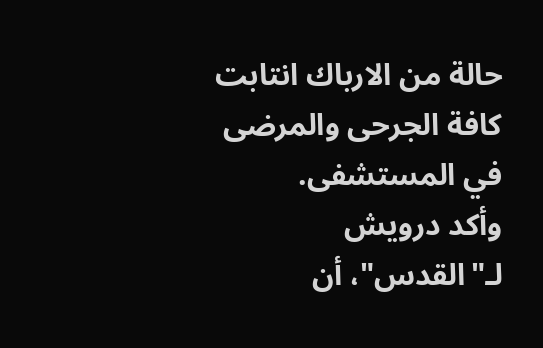حالة من الارباك انتابت كافة الجرحى والمرضى في المستشفى.
وأكد درويش لـ"القدس"، أن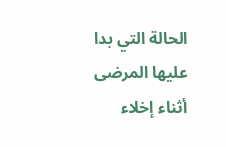الحالة التي بدا عليها المرضى أثناء إخلاء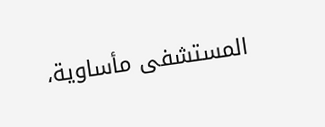المستشفى مأساوية،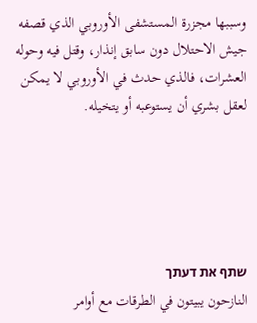وسببها مجزرة المستشفى الأوروبي الذي قصفه جيش الاحتلال دون سابق إنذار، وقتل فيه وحوله العشرات، فالذي حدث في الأوروبي لا يمكن لعقل بشري أن يستوعبه أو يتخيله.





שתף את דעתך
النازحون يبيتون في الطرقات مع أوامر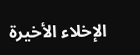الإخلاء الأخيرة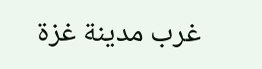غرب مدينة غزة